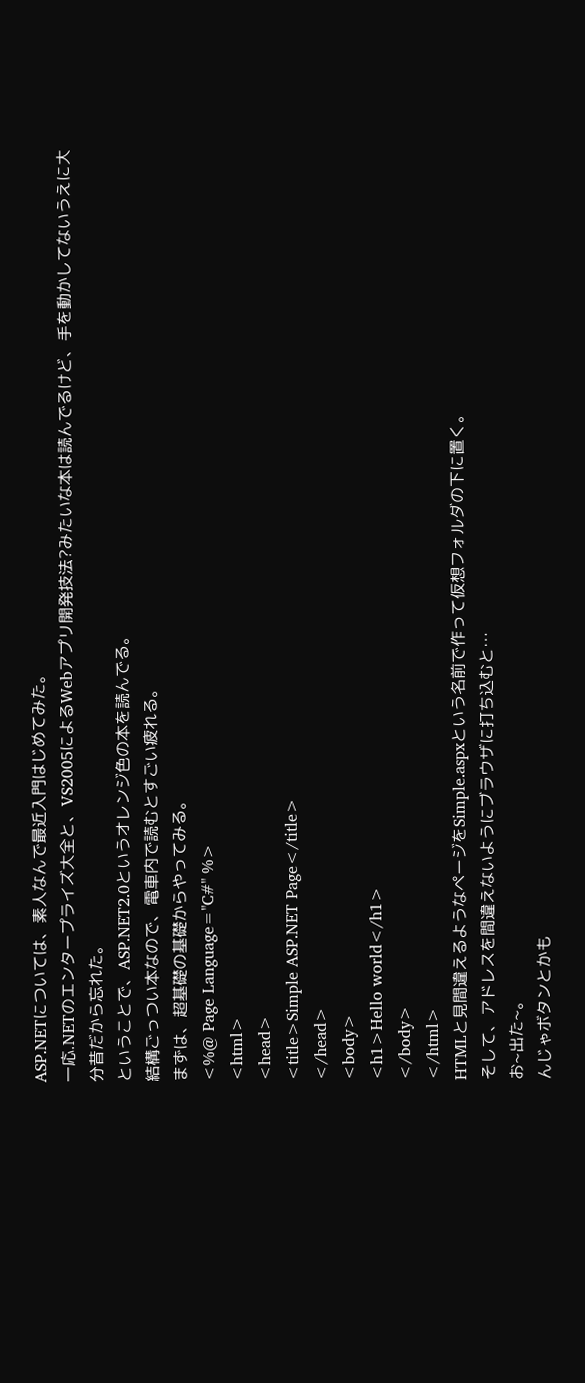ASP.NETについては、素人なんで最近入門はじめてみた。
一応.NETのエンタープライズ大全と、VS2005によるWebアプリ開発技法?みたいな本は読んでるけど、手を動かしてないうえに大分昔だから忘れた。
ということで、ASP.NET2.0というオレンジ色の本を読んでる。
結構ごっつい本なので、電車内で読むとすごい疲れる。
まずは、超基礎の基礎からやってみる。
<%@ Page Language="C#" %>
<html>
<head>
<title>Simple ASP.NET Page</title>
</head>
<body>
<h1>Hello world</h1>
</body>
</html>
HTMLと見間違えるようなページをSimple.aspxという名前で作って仮想フォルダの下に置く。
そして、アドレスを間違えないようにブラウザに打ち込むと…
お~出た~。
んじゃボタンとかも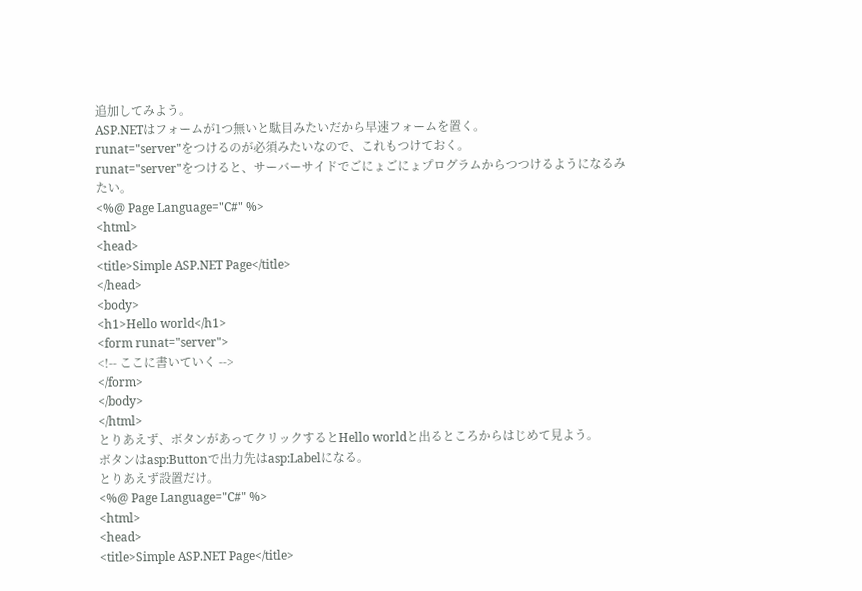追加してみよう。
ASP.NETはフォームが1つ無いと駄目みたいだから早速フォームを置く。
runat="server"をつけるのが必須みたいなので、これもつけておく。
runat="server"をつけると、サーバーサイドでごにょごにょプログラムからつつけるようになるみたい。
<%@ Page Language="C#" %>
<html>
<head>
<title>Simple ASP.NET Page</title>
</head>
<body>
<h1>Hello world</h1>
<form runat="server">
<!-- ここに書いていく -->
</form>
</body>
</html>
とりあえず、ボタンがあってクリックするとHello worldと出るところからはじめて見よう。
ボタンはasp:Buttonで出力先はasp:Labelになる。
とりあえず設置だけ。
<%@ Page Language="C#" %>
<html>
<head>
<title>Simple ASP.NET Page</title>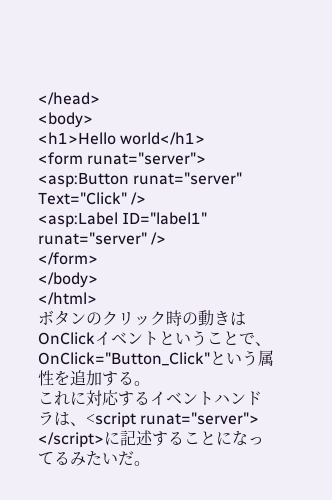</head>
<body>
<h1>Hello world</h1>
<form runat="server">
<asp:Button runat="server" Text="Click" />
<asp:Label ID="label1" runat="server" />
</form>
</body>
</html>
ボタンのクリック時の動きはOnClickイベントということで、OnClick="Button_Click"という属性を追加する。
これに対応するイベントハンドラは、<script runat="server"> </script>に記述することになってるみたいだ。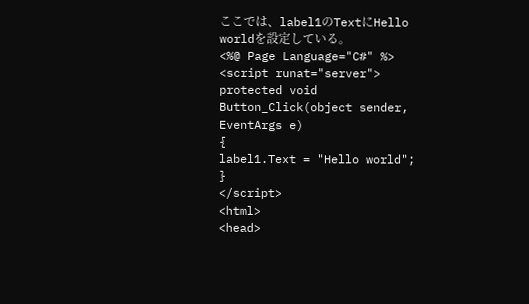ここでは、label1のTextにHello worldを設定している。
<%@ Page Language="C#" %>
<script runat="server">
protected void Button_Click(object sender, EventArgs e)
{
label1.Text = "Hello world";
}
</script>
<html>
<head>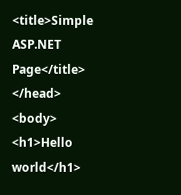<title>Simple ASP.NET Page</title>
</head>
<body>
<h1>Hello world</h1>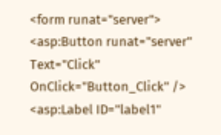<form runat="server">
<asp:Button runat="server" Text="Click" OnClick="Button_Click" />
<asp:Label ID="label1"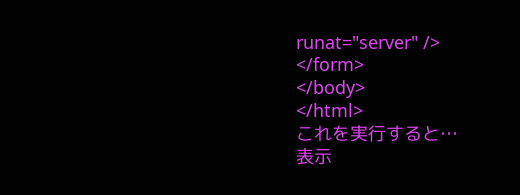runat="server" />
</form>
</body>
</html>
これを実行すると…
表示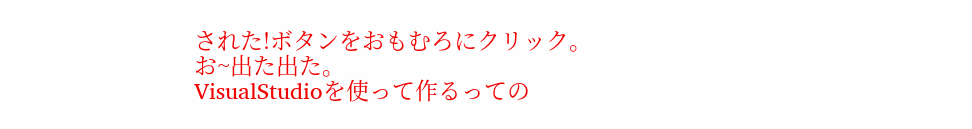された!ボタンをおもむろにクリック。
お~出た出た。
VisualStudioを使って作るっての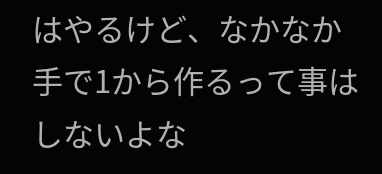はやるけど、なかなか手で1から作るって事はしないよな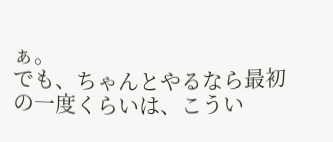ぁ。
でも、ちゃんとやるなら最初の一度くらいは、こうい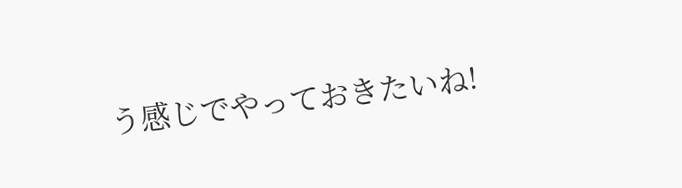う感じでやっておきたいね!